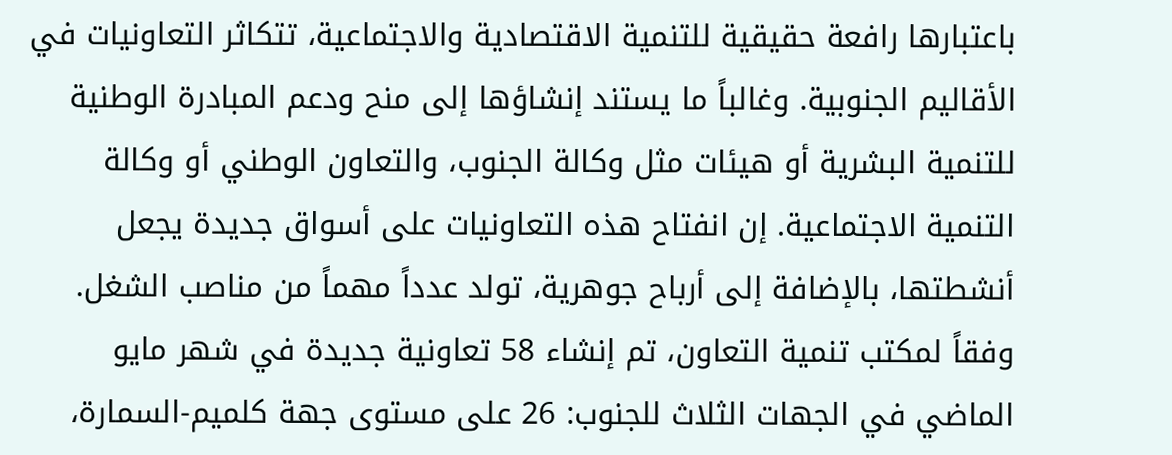باعتبارها رافعة حقيقية للتنمية الاقتصادية والاجتماعية، تتكاثر التعاونيات في الأقاليم الجنوبية. وغالباً ما يستند إنشاؤها إلى منح ودعم المبادرة الوطنية للتنمية البشرية أو هيئات مثل وكالة الجنوب، والتعاون الوطني أو وكالة التنمية الاجتماعية. إن انفتاح هذه التعاونيات على أسواق جديدة يجعل أنشطتها، بالإضافة إلى أرباح جوهرية، تولد عدداً مهماً من مناصب الشغل.
وفقاً لمكتب تنمية التعاون، تم إنشاء 58 تعاونية جديدة في شهر مايو الماضي في الجهات الثلاث للجنوب: 26 على مستوى جهة كلميم-السمارة،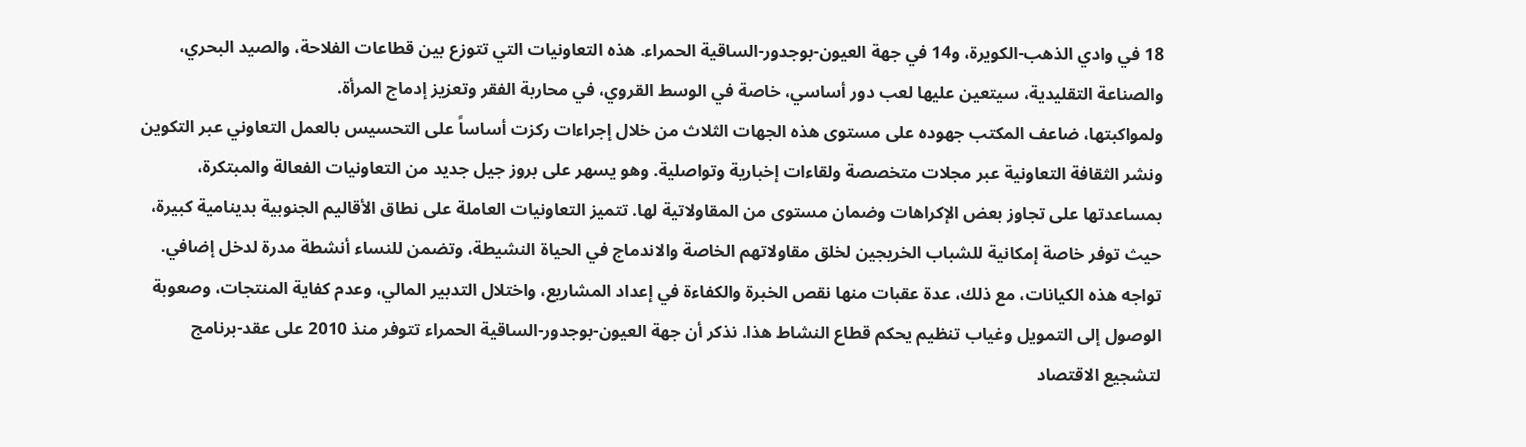18 في وادي الذهب-الكويرة، و14 في جهة العيون-بوجدور-الساقية الحمراء. هذه التعاونيات التي تتوزع بين قطاعات الفلاحة، والصيد البحري، والصناعة التقليدية، سيتعين عليها لعب دور أساسي، خاصة في الوسط القروي، في محاربة الفقر وتعزيز إدماج المرأة.
ولمواكبتها، ضاعف المكتب جهوده على مستوى هذه الجهات الثلاث من خلال إجراءات ركزت أساساً على التحسيس بالعمل التعاوني عبر التكوين ونشر الثقافة التعاونية عبر مجلات متخصصة ولقاءات إخبارية وتواصلية. وهو يسهر على بروز جيل جديد من التعاونيات الفعالة والمبتكرة، بمساعدتها على تجاوز بعض الإكراهات وضمان مستوى من المقاولاتية لها. تتميز التعاونيات العاملة على نطاق الأقاليم الجنوبية بدينامية كبيرة، حيث توفر خاصة إمكانية للشباب الخريجين لخلق مقاولاتهم الخاصة والاندماج في الحياة النشيطة، وتضمن للنساء أنشطة مدرة لدخل إضافي.
تواجه هذه الكيانات، مع ذلك، عدة عقبات منها نقص الخبرة والكفاءة في إعداد المشاريع، واختلال التدبير المالي، وعدم كفاية المنتجات، وصعوبة الوصول إلى التمويل وغياب تنظيم يحكم قطاع النشاط هذا. نذكر أن جهة العيون-بوجدور-الساقية الحمراء تتوفر منذ 2010 على عقد-برنامج لتشجيع الاقتصاد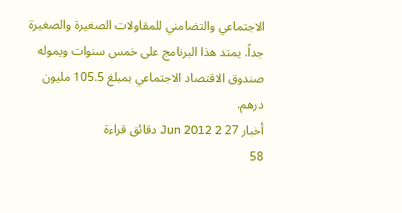الاجتماعي والتضامني للمقاولات الصغيرة والصغيرة جداً. يمتد هذا البرنامج على خمس سنوات ويموله صندوق الاقتصاد الاجتماعي بمبلغ 105.5 مليون درهم.
أخبار 27 Jun 2012 2 دقائق قراءة
58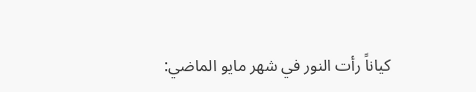كياناً رأت النور في شهر مايو الماضي: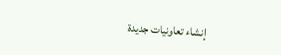إنشاء تعاونيات جديدة